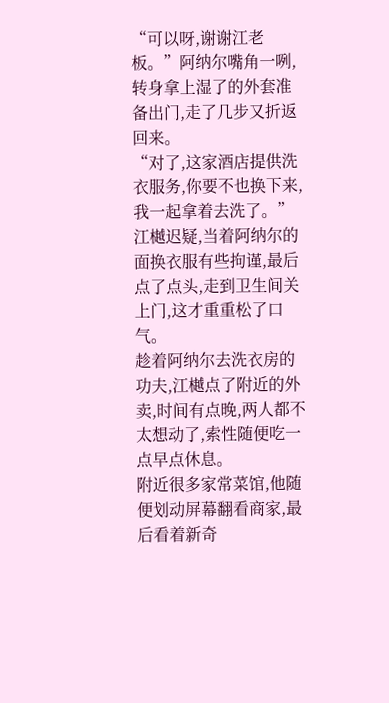“可以呀,谢谢江老板。”阿纳尔嘴角一咧,转身拿上湿了的外套准备出门,走了几步又折返回来。
“对了,这家酒店提供洗衣服务,你要不也换下来,我一起拿着去洗了。”
江樾迟疑,当着阿纳尔的面换衣服有些拘谨,最后点了点头,走到卫生间关上门,这才重重松了口气。
趁着阿纳尔去洗衣房的功夫,江樾点了附近的外卖,时间有点晚,两人都不太想动了,索性随便吃一点早点休息。
附近很多家常菜馆,他随便划动屏幕翻看商家,最后看着新奇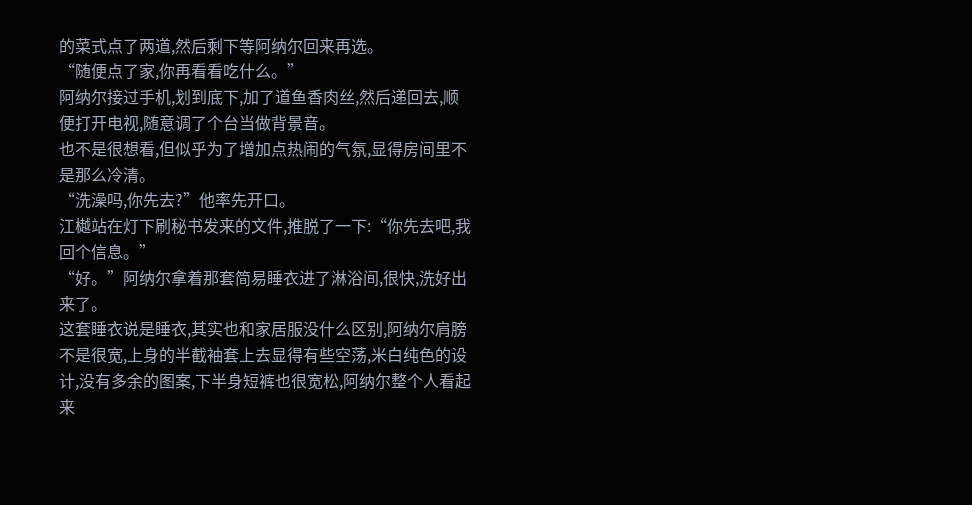的菜式点了两道,然后剩下等阿纳尔回来再选。
“随便点了家,你再看看吃什么。”
阿纳尔接过手机,划到底下,加了道鱼香肉丝,然后递回去,顺便打开电视,随意调了个台当做背景音。
也不是很想看,但似乎为了增加点热闹的气氛,显得房间里不是那么冷清。
“洗澡吗,你先去?”他率先开口。
江樾站在灯下刷秘书发来的文件,推脱了一下:“你先去吧,我回个信息。”
“好。”阿纳尔拿着那套简易睡衣进了淋浴间,很快,洗好出来了。
这套睡衣说是睡衣,其实也和家居服没什么区别,阿纳尔肩膀不是很宽,上身的半截袖套上去显得有些空荡,米白纯色的设计,没有多余的图案,下半身短裤也很宽松,阿纳尔整个人看起来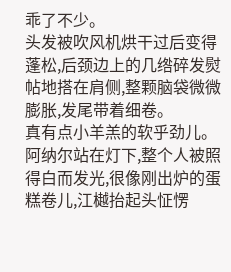乖了不少。
头发被吹风机烘干过后变得蓬松,后颈边上的几绺碎发熨帖地搭在肩侧,整颗脑袋微微膨胀,发尾带着细卷。
真有点小羊羔的软乎劲儿。
阿纳尔站在灯下,整个人被照得白而发光,很像刚出炉的蛋糕卷儿,江樾抬起头怔愣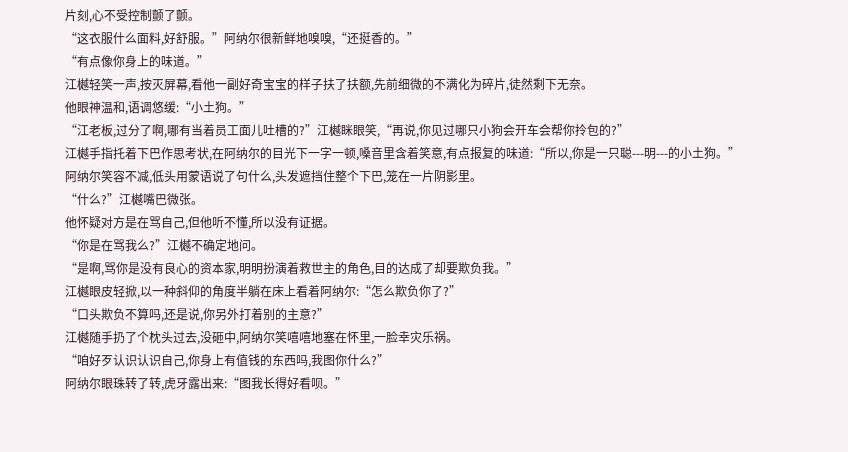片刻,心不受控制颤了颤。
“这衣服什么面料,好舒服。”阿纳尔很新鲜地嗅嗅,“还挺香的。”
“有点像你身上的味道。”
江樾轻笑一声,按灭屏幕,看他一副好奇宝宝的样子扶了扶额,先前细微的不满化为碎片,徒然剩下无奈。
他眼神温和,语调悠缓:“小土狗。”
“江老板,过分了啊,哪有当着员工面儿吐槽的?”江樾眯眼笑,“再说,你见过哪只小狗会开车会帮你拎包的?”
江樾手指托着下巴作思考状,在阿纳尔的目光下一字一顿,嗓音里含着笑意,有点报复的味道:“所以,你是一只聪---明---的小土狗。”
阿纳尔笑容不减,低头用蒙语说了句什么,头发遮挡住整个下巴,笼在一片阴影里。
“什么?”江樾嘴巴微张。
他怀疑对方是在骂自己,但他听不懂,所以没有证据。
“你是在骂我么?”江樾不确定地问。
“是啊,骂你是没有良心的资本家,明明扮演着救世主的角色,目的达成了却要欺负我。”
江樾眼皮轻掀,以一种斜仰的角度半躺在床上看着阿纳尔:“怎么欺负你了?”
“口头欺负不算吗,还是说,你另外打着别的主意?”
江樾随手扔了个枕头过去,没砸中,阿纳尔笑嘻嘻地塞在怀里,一脸幸灾乐祸。
“咱好歹认识认识自己,你身上有值钱的东西吗,我图你什么?”
阿纳尔眼珠转了转,虎牙露出来:“图我长得好看呗。”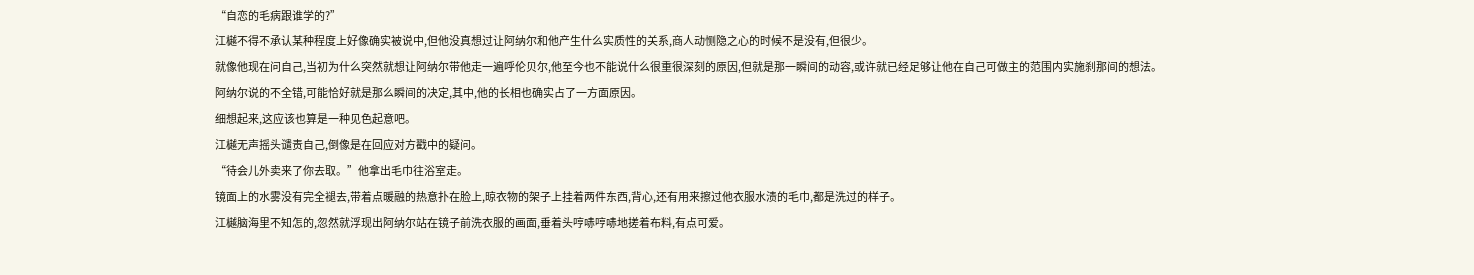“自恋的毛病跟谁学的?”
江樾不得不承认某种程度上好像确实被说中,但他没真想过让阿纳尔和他产生什么实质性的关系,商人动恻隐之心的时候不是没有,但很少。
就像他现在问自己,当初为什么突然就想让阿纳尔带他走一遍呼伦贝尔,他至今也不能说什么很重很深刻的原因,但就是那一瞬间的动容,或许就已经足够让他在自己可做主的范围内实施刹那间的想法。
阿纳尔说的不全错,可能恰好就是那么瞬间的决定,其中,他的长相也确实占了一方面原因。
细想起来,这应该也算是一种见色起意吧。
江樾无声摇头谴责自己,倒像是在回应对方戳中的疑问。
“待会儿外卖来了你去取。”他拿出毛巾往浴室走。
镜面上的水雾没有完全褪去,带着点暖融的热意扑在脸上,晾衣物的架子上挂着两件东西,背心,还有用来擦过他衣服水渍的毛巾,都是洗过的样子。
江樾脑海里不知怎的,忽然就浮现出阿纳尔站在镜子前洗衣服的画面,垂着头哼哧哼哧地搓着布料,有点可爱。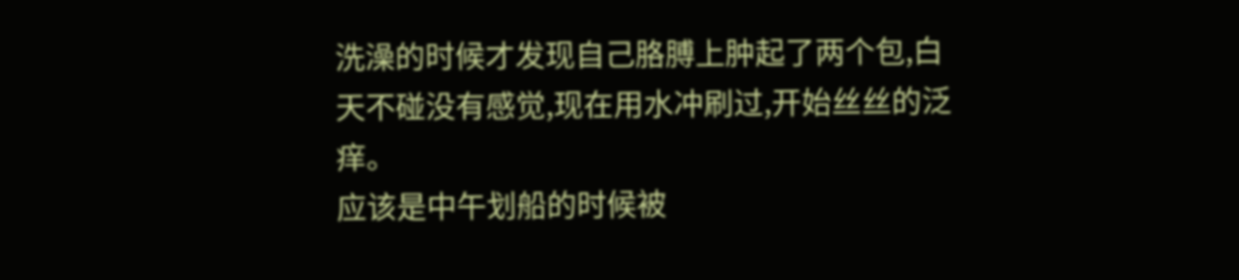洗澡的时候才发现自己胳膊上肿起了两个包,白天不碰没有感觉,现在用水冲刷过,开始丝丝的泛痒。
应该是中午划船的时候被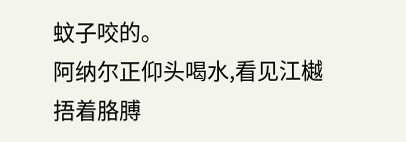蚊子咬的。
阿纳尔正仰头喝水,看见江樾捂着胳膊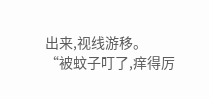出来,视线游移。
“被蚊子叮了,痒得厉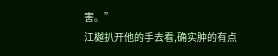害。”
江樾扒开他的手去看,确实肿的有点